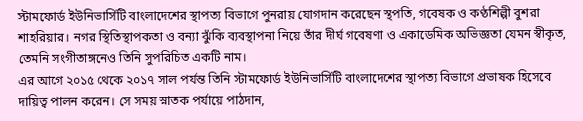স্টামফোর্ড ইউনিভার্সিটি বাংলাদেশের স্থাপত্য বিভাগে পুনরায় যোগদান করেছেন স্থপতি, গবেষক ও কণ্ঠশিল্পী বুশরা শাহরিয়ার। নগর স্থিতিস্থাপকতা ও বন্যা ঝুঁকি ব্যবস্থাপনা নিয়ে তাঁর দীর্ঘ গবেষণা ও একাডেমিক অভিজ্ঞতা যেমন স্বীকৃত, তেমনি সংগীতাঙ্গনেও তিনি সুপরিচিত একটি নাম।
এর আগে ২০১৫ থেকে ২০১৭ সাল পর্যন্ত তিনি স্টামফোর্ড ইউনিভার্সিটি বাংলাদেশের স্থাপত্য বিভাগে প্রভাষক হিসেবে দায়িত্ব পালন করেন। সে সময় স্নাতক পর্যায়ে পাঠদান,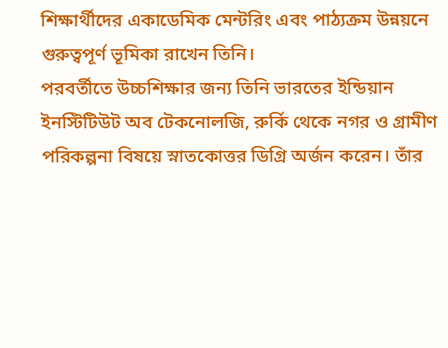শিক্ষার্থীদের একাডেমিক মেন্টরিং এবং পাঠ্যক্রম উন্নয়নে গুরুত্বপূর্ণ ভূমিকা রাখেন তিনি।
পরবর্তীতে উচ্চশিক্ষার জন্য তিনি ভারতের ইন্ডিয়ান ইনস্টিটিউট অব টেকনোলজি, রুর্কি থেকে নগর ও গ্রামীণ পরিকল্পনা বিষয়ে স্নাতকোত্তর ডিগ্রি অর্জন করেন। তাঁর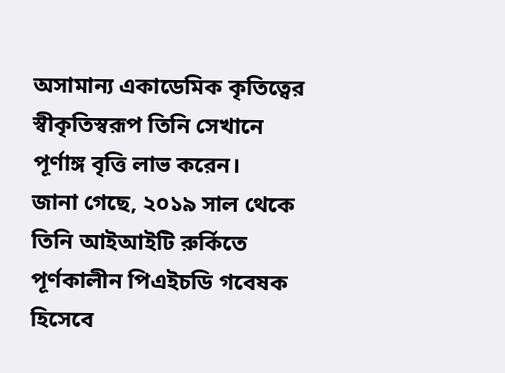অসামান্য একাডেমিক কৃতিত্বের স্বীকৃতিস্বরূপ তিনি সেখানে পূর্ণাঙ্গ বৃত্তি লাভ করেন।
জানা গেছে, ২০১৯ সাল থেকে তিনি আইআইটি রুর্কিতে পূর্ণকালীন পিএইচডি গবেষক হিসেবে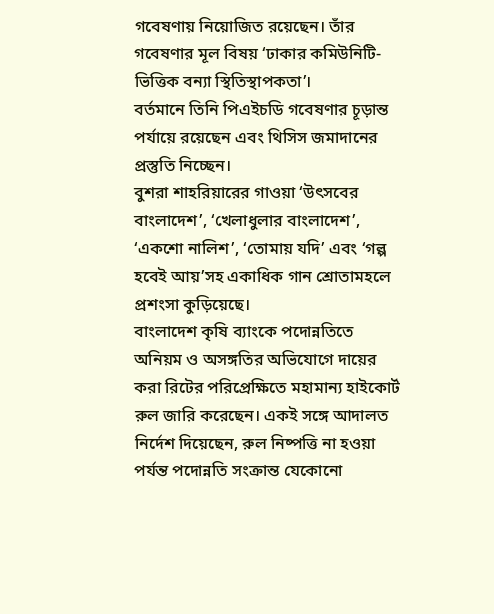গবেষণায় নিয়োজিত রয়েছেন। তাঁর গবেষণার মূল বিষয় ‘ঢাকার কমিউনিটি-ভিত্তিক বন্যা স্থিতিস্থাপকতা’।
বর্তমানে তিনি পিএইচডি গবেষণার চূড়ান্ত পর্যায়ে রয়েছেন এবং থিসিস জমাদানের প্রস্তুতি নিচ্ছেন।
বুশরা শাহরিয়ারের গাওয়া ‘উৎসবের বাংলাদেশ’, ‘খেলাধুলার বাংলাদেশ’, ‘একশো নালিশ’, ‘তোমায় যদি’ এবং ‘গল্প হবেই আয়’সহ একাধিক গান শ্রোতামহলে প্রশংসা কুড়িয়েছে।
বাংলাদেশ কৃষি ব্যাংকে পদোন্নতিতে অনিয়ম ও অসঙ্গতির অভিযোগে দায়ের করা রিটের পরিপ্রেক্ষিতে মহামান্য হাইকোর্ট রুল জারি করেছেন। একই সঙ্গে আদালত নির্দেশ দিয়েছেন, রুল নিষ্পত্তি না হওয়া পর্যন্ত পদোন্নতি সংক্রান্ত যেকোনো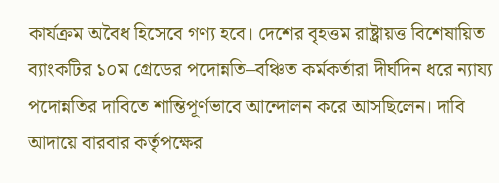কার্যক্রম অবৈধ হিসেবে গণ্য হবে। দেশের বৃহত্তম রাষ্ট্রায়ত্ত বিশেষায়িত ব্যাংকটির ১০ম গ্রেডের পদোন্নতি–বঞ্চিত কর্মকর্তারা দীর্ঘদিন ধরে ন্যায্য পদোন্নতির দাবিতে শান্তিপূর্ণভাবে আন্দোলন করে আসছিলেন। দাবি আদায়ে বারবার কর্তৃপক্ষের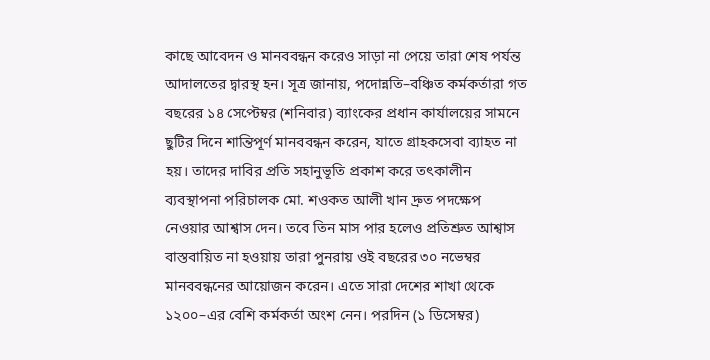কাছে আবেদন ও মানববন্ধন করেও সাড়া না পেয়ে তারা শেষ পর্যন্ত আদালতের দ্বারস্থ হন। সূত্র জানায়, পদোন্নতি–বঞ্চিত কর্মকর্তারা গত বছরের ১৪ সেপ্টেম্বর (শনিবার) ব্যাংকের প্রধান কার্যালয়ের সামনে ছুটির দিনে শান্তিপূর্ণ মানববন্ধন করেন, যাতে গ্রাহকসেবা ব্যাহত না হয়। তাদের দাবির প্রতি সহানুভূতি প্রকাশ করে তৎকালীন ব্যবস্থাপনা পরিচালক মো. শওকত আলী খান দ্রুত পদক্ষেপ নেওয়ার আশ্বাস দেন। তবে তিন মাস পার হলেও প্রতিশ্রুত আশ্বাস বাস্তবায়িত না হওয়ায় তারা পুনরায় ওই বছরের ৩০ নভেম্বর মানববন্ধনের আয়োজন করেন। এতে সারা দেশের শাখা থেকে ১২০০–এর বেশি কর্মকর্তা অংশ নেন। পরদিন (১ ডিসেম্বর)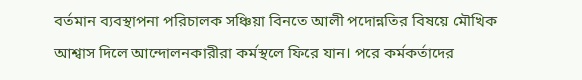বর্তমান ব্যবস্থাপনা পরিচালক সঞ্চিয়া বিনতে আলী পদোন্নতির বিষয়ে মৌখিক আশ্বাস দিলে আন্দোলনকারীরা কর্মস্থলে ফিরে যান। পরে কর্মকর্তাদের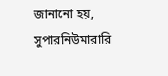জানানো হয়, সুপারনিউমারারি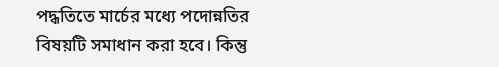পদ্ধতিতে মার্চের মধ্যে পদোন্নতির বিষয়টি সমাধান করা হবে। কিন্তু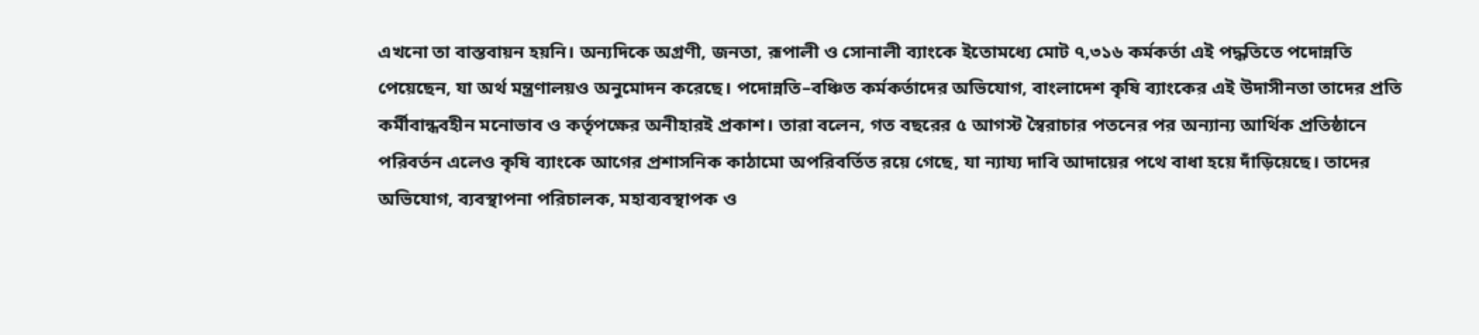এখনো তা বাস্তবায়ন হয়নি। অন্যদিকে অগ্রণী, জনতা, রূপালী ও সোনালী ব্যাংকে ইতোমধ্যে মোট ৭,৩১৬ কর্মকর্তা এই পদ্ধতিতে পদোন্নতি পেয়েছেন, যা অর্থ মন্ত্রণালয়ও অনুমোদন করেছে। পদোন্নতি–বঞ্চিত কর্মকর্তাদের অভিযোগ, বাংলাদেশ কৃষি ব্যাংকের এই উদাসীনতা তাদের প্রতি কর্মীবান্ধবহীন মনোভাব ও কর্তৃপক্ষের অনীহারই প্রকাশ। তারা বলেন, গত বছরের ৫ আগস্ট স্বৈরাচার পতনের পর অন্যান্য আর্থিক প্রতিষ্ঠানে পরিবর্তন এলেও কৃষি ব্যাংকে আগের প্রশাসনিক কাঠামো অপরিবর্তিত রয়ে গেছে, যা ন্যায্য দাবি আদায়ের পথে বাধা হয়ে দাঁড়িয়েছে। তাদের অভিযোগ, ব্যবস্থাপনা পরিচালক, মহাব্যবস্থাপক ও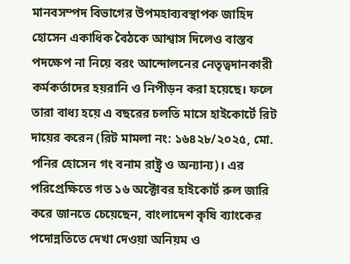মানবসম্পদ বিভাগের উপমহাব্যবস্থাপক জাহিদ হোসেন একাধিক বৈঠকে আশ্বাস দিলেও বাস্তব পদক্ষেপ না নিয়ে বরং আন্দোলনের নেতৃত্বদানকারী কর্মকর্তাদের হয়রানি ও নিপীড়ন করা হয়েছে। ফলে তারা বাধ্য হয়ে এ বছরের চলতি মাসে হাইকোর্টে রিট দায়ের করেন (রিট মামলা নং: ১৬৪২৮/২০২৫, মো. পনির হোসেন গং বনাম রাষ্ট্র ও অন্যান্য)। এর পরিপ্রেক্ষিতে গত ১৬ অক্টোবর হাইকোর্ট রুল জারি করে জানতে চেয়েছেন, বাংলাদেশ কৃষি ব্যাংকের পদোন্নতিতে দেখা দেওয়া অনিয়ম ও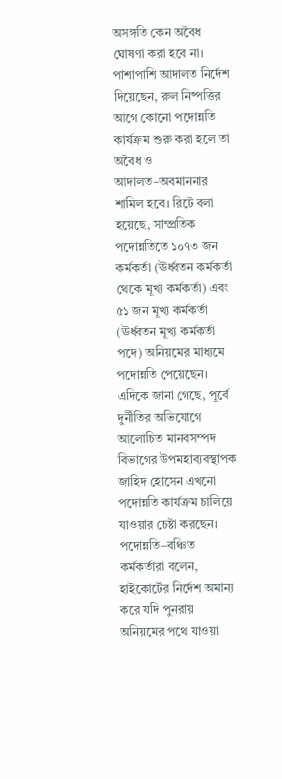অসঙ্গতি কেন অবৈধ ঘোষণা করা হবে না। পাশাপাশি আদালত নির্দেশ দিয়েছেন, রুল নিষ্পত্তির আগে কোনো পদোন্নতি কার্যক্রম শুরু করা হলে তা অবৈধ ও আদালত–অবমাননার শামিল হবে। রিটে বলা হয়েছে, সাম্প্রতিক পদোন্নতিতে ১০৭৩ জন কর্মকর্তা (ঊর্ধ্বতন কর্মকর্তা থেকে মূখ্য কর্মকর্তা) এবং ৫১ জন মূখ্য কর্মকর্তা (ঊর্ধ্বতন মূখ্য কর্মকর্তা পদে) অনিয়মের মাধ্যমে পদোন্নতি পেয়েছেন। এদিকে জানা গেছে, পূর্বে দুর্নীতির অভিযোগে আলোচিত মানবসম্পদ বিভাগের উপমহাব্যবস্থাপক জাহিদ হোসেন এখনো পদোন্নতি কার্যক্রম চালিয়ে যাওয়ার চেষ্টা করছেন। পদোন্নতি–বঞ্চিত কর্মকর্তারা বলেন, হাইকোর্টের নির্দেশ অমান্য করে যদি পুনরায় অনিয়মের পথে যাওয়া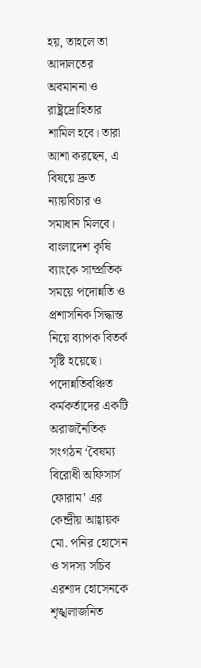হয়, তাহলে তা আদালতের অবমাননা ও রাষ্ট্রদ্রোহিতার শামিল হবে। তারা আশা করছেন, এ বিষয়ে দ্রুত ন্যায়বিচার ও সমাধান মিলবে।
বাংলাদেশ কৃষি ব্যাংকে সাম্প্রতিক সময়ে পদোন্নতি ও প্রশাসনিক সিদ্ধান্ত নিয়ে ব্যাপক বিতর্ক সৃষ্টি হয়েছে। পদোন্নতিবঞ্চিত কর্মকর্তাদের একটি অরাজনৈতিক সংগঠন ‘বৈষম্য বিরোধী অফিসার্স ফোরাম’ এর কেন্দ্রীয় আহ্বায়ক মো. পনির হোসেন ও সদস্য সচিব এরশাদ হোসেনকে শৃঙ্খলাজনিত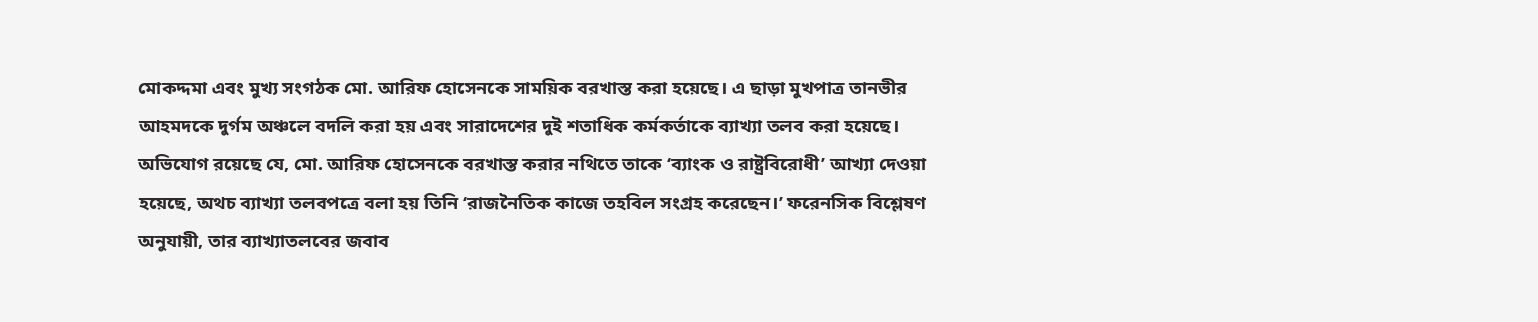মোকদ্দমা এবং মুখ্য সংগঠক মো. আরিফ হোসেনকে সাময়িক বরখাস্ত করা হয়েছে। এ ছাড়া মুখপাত্র তানভীর আহমদকে দুর্গম অঞ্চলে বদলি করা হয় এবং সারাদেশের দুই শতাধিক কর্মকর্তাকে ব্যাখ্যা তলব করা হয়েছে। অভিযোগ রয়েছে যে, মো. আরিফ হোসেনকে বরখাস্ত করার নথিতে তাকে ‘ব্যাংক ও রাষ্ট্রবিরোধী’ আখ্যা দেওয়া হয়েছে, অথচ ব্যাখ্যা তলবপত্রে বলা হয় তিনি ‘রাজনৈতিক কাজে তহবিল সংগ্রহ করেছেন।’ ফরেনসিক বিশ্লেষণ অনুযায়ী, তার ব্যাখ্যাতলবের জবাব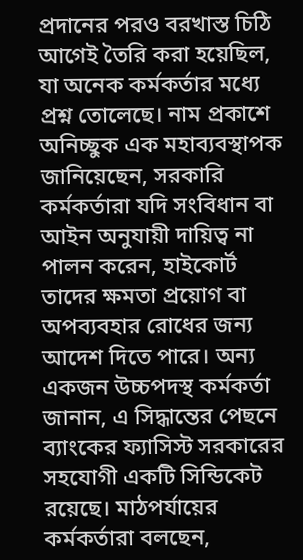প্রদানের পরও বরখাস্ত চিঠি আগেই তৈরি করা হয়েছিল, যা অনেক কর্মকর্তার মধ্যে প্রশ্ন তোলেছে। নাম প্রকাশে অনিচ্ছুক এক মহাব্যবস্থাপক জানিয়েছেন, সরকারি কর্মকর্তারা যদি সংবিধান বা আইন অনুযায়ী দায়িত্ব না পালন করেন, হাইকোর্ট তাদের ক্ষমতা প্রয়োগ বা অপব্যবহার রোধের জন্য আদেশ দিতে পারে। অন্য একজন উচ্চপদস্থ কর্মকর্তা জানান, এ সিদ্ধান্তের পেছনে ব্যাংকের ফ্যাসিস্ট সরকারের সহযোগী একটি সিন্ডিকেট রয়েছে। মাঠপর্যায়ের কর্মকর্তারা বলছেন,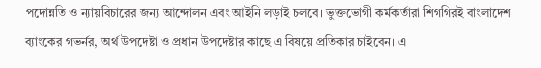পদোন্নতি ও ন্যায়বিচারের জন্য আন্দোলন এবং আইনি লড়াই চলবে। ভুক্তভোগী কর্মকর্তারা শিগগিরই বাংলাদেশ ব্যাংকের গভর্নর, অর্থ উপদেষ্টা ও প্রধান উপদেষ্টার কাছে এ বিষয়ে প্রতিকার চাইবেন। এ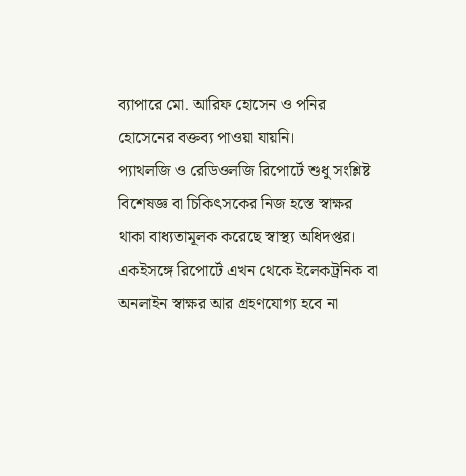ব্যাপারে মো. আরিফ হোসেন ও পনির হোসেনের বক্তব্য পাওয়া যায়নি।
প্যাথলজি ও রেডিওলজি রিপোর্টে শুধু সংশ্লিষ্ট বিশেষজ্ঞ বা চিকিৎসকের নিজ হস্তে স্বাক্ষর থাকা বাধ্যতামূলক করেছে স্বাস্থ্য অধিদপ্তর। একইসঙ্গে রিপোর্টে এখন থেকে ইলেকট্রনিক বা অনলাইন স্বাক্ষর আর গ্রহণযোগ্য হবে না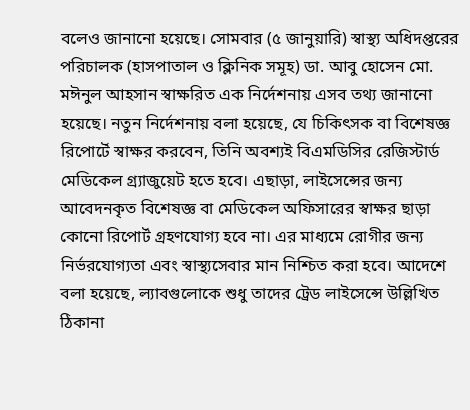বলেও জানানো হয়েছে। সোমবার (৫ জানুয়ারি) স্বাস্থ্য অধিদপ্তরের পরিচালক (হাসপাতাল ও ক্লিনিক সমূহ) ডা. আবু হোসেন মো. মঈনুল আহসান স্বাক্ষরিত এক নির্দেশনায় এসব তথ্য জানানো হয়েছে। নতুন নির্দেশনায় বলা হয়েছে, যে চিকিৎসক বা বিশেষজ্ঞ রিপোর্টে স্বাক্ষর করবেন, তিনি অবশ্যই বিএমডিসির রেজিস্টার্ড মেডিকেল গ্র্যাজুয়েট হতে হবে। এছাড়া, লাইসেন্সের জন্য আবেদনকৃত বিশেষজ্ঞ বা মেডিকেল অফিসারের স্বাক্ষর ছাড়া কোনো রিপোর্ট গ্রহণযোগ্য হবে না। এর মাধ্যমে রোগীর জন্য নির্ভরযোগ্যতা এবং স্বাস্থ্যসেবার মান নিশ্চিত করা হবে। আদেশে বলা হয়েছে, ল্যাবগুলোকে শুধু তাদের ট্রেড লাইসেন্সে উল্লিখিত ঠিকানা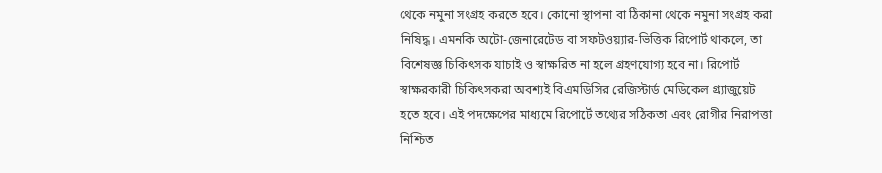থেকে নমুনা সংগ্রহ করতে হবে। কোনো স্থাপনা বা ঠিকানা থেকে নমুনা সংগ্রহ করা নিষিদ্ধ। এমনকি অটো-জেনারেটেড বা সফটওয়্যার-ভিত্তিক রিপোর্ট থাকলে, তা বিশেষজ্ঞ চিকিৎসক যাচাই ও স্বাক্ষরিত না হলে গ্রহণযোগ্য হবে না। রিপোর্ট স্বাক্ষরকারী চিকিৎসকরা অবশ্যই বিএমডিসির রেজিস্টার্ড মেডিকেল গ্র্যাজুয়েট হতে হবে। এই পদক্ষেপের মাধ্যমে রিপোর্টে তথ্যের সঠিকতা এবং রোগীর নিরাপত্তা নিশ্চিত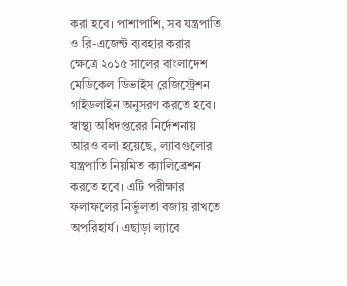করা হবে। পাশাপাশি, সব যন্ত্রপাতি ও রি-এজেন্ট ব্যবহার করার ক্ষেত্রে ২০১৫ সালের বাংলাদেশ মেডিকেল ডিভাইস রেজিস্ট্রেশন গাইডলাইন অনুসরণ করতে হবে। স্বাস্থ্য অধিদপ্তরের নির্দেশনায় আরও বলা হয়েছে, ল্যাবগুলোর যন্ত্রপাতি নিয়মিত ক্যালিব্রেশন করতে হবে। এটি পরীক্ষার ফলাফলের নির্ভুলতা বজায় রাখতে অপরিহার্য। এছাড়া ল্যাবে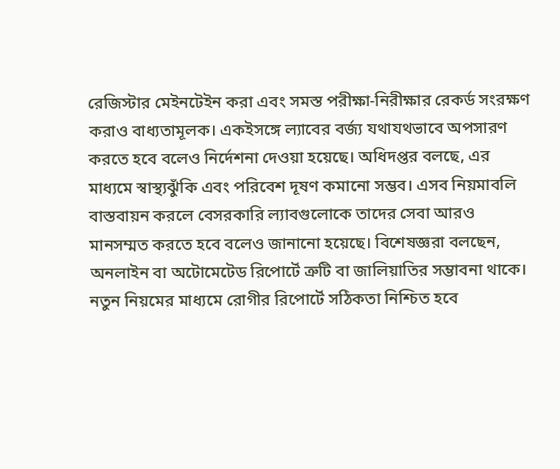রেজিস্টার মেইনটেইন করা এবং সমস্ত পরীক্ষা-নিরীক্ষার রেকর্ড সংরক্ষণ করাও বাধ্যতামূলক। একইসঙ্গে ল্যাবের বর্জ্য যথাযথভাবে অপসারণ করতে হবে বলেও নির্দেশনা দেওয়া হয়েছে। অধিদপ্তর বলছে, এর মাধ্যমে স্বাস্থ্যঝুঁকি এবং পরিবেশ দূষণ কমানো সম্ভব। এসব নিয়মাবলি বাস্তবায়ন করলে বেসরকারি ল্যাবগুলোকে তাদের সেবা আরও মানসম্মত করতে হবে বলেও জানানো হয়েছে। বিশেষজ্ঞরা বলছেন, অনলাইন বা অটোমেটেড রিপোর্টে ত্রুটি বা জালিয়াতির সম্ভাবনা থাকে। নতুন নিয়মের মাধ্যমে রোগীর রিপোর্টে সঠিকতা নিশ্চিত হবে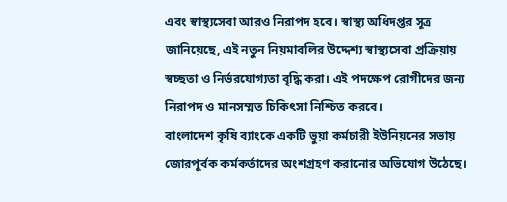এবং স্বাস্থ্যসেবা আরও নিরাপদ হবে। স্বাস্থ্য অধিদপ্তর সূত্র জানিয়েছে, এই নতুন নিয়মাবলির উদ্দেশ্য স্বাস্থ্যসেবা প্রক্রিয়ায় স্বচ্ছতা ও নির্ভরযোগ্যতা বৃদ্ধি করা। এই পদক্ষেপ রোগীদের জন্য নিরাপদ ও মানসম্মত চিকিৎসা নিশ্চিত করবে।
বাংলাদেশ কৃষি ব্যাংকে একটি ভুয়া কর্মচারী ইউনিয়নের সভায় জোরপূর্বক কর্মকর্তাদের অংশগ্রহণ করানোর অভিযোগ উঠেছে।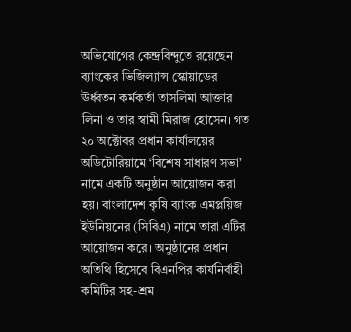অভিযোগের কেন্দ্রবিন্দুতে রয়েছেন ব্যাংকের ভিজিল্যান্স স্কোয়াডের ঊর্ধ্বতন কর্মকর্তা তাসলিমা আক্তার লিনা ও তার স্বামী মিরাজ হোসেন। গত ২০ অক্টোবর প্রধান কার্যালয়ের অডিটোরিয়ামে ‘বিশেষ সাধারণ সভা’ নামে একটি অনুষ্ঠান আয়োজন করা হয়। বাংলাদেশ কৃষি ব্যাংক এমপ্লয়িজ ইউনিয়নের (সিবিএ) নামে তারা এটির আয়োজন করে। অনুষ্ঠানের প্রধান অতিথি হিসেবে বিএনপির কার্যনির্বাহী কমিটির সহ-শ্রম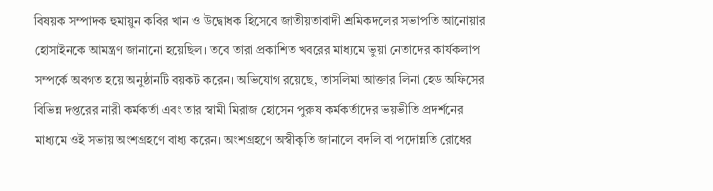বিষয়ক সম্পাদক হুমায়ুন কবির খান ও উদ্বোধক হিসেবে জাতীয়তাবাদী শ্রমিকদলের সভাপতি আনোয়ার হোসাইনকে আমন্ত্রণ জানানো হয়েছিল। তবে তারা প্রকাশিত খবরের মাধ্যমে ভুয়া নেতাদের কার্যকলাপ সম্পর্কে অবগত হয়ে অনুষ্ঠানটি বয়কট করেন। অভিযোগ রয়েছে, তাসলিমা আক্তার লিনা হেড অফিসের বিভিন্ন দপ্তরের নারী কর্মকর্তা এবং তার স্বামী মিরাজ হোসেন পুরুষ কর্মকর্তাদের ভয়ভীতি প্রদর্শনের মাধ্যমে ওই সভায় অংশগ্রহণে বাধ্য করেন। অংশগ্রহণে অস্বীকৃতি জানালে বদলি বা পদোন্নতি রোধের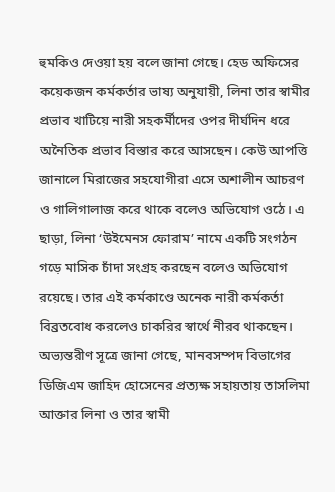হুমকিও দেওয়া হয় বলে জানা গেছে। হেড অফিসের কয়েকজন কর্মকর্তার ভাষ্য অনুযায়ী, লিনা তার স্বামীর প্রভাব খাটিয়ে নারী সহকর্মীদের ওপর দীর্ঘদিন ধরে অনৈতিক প্রভাব বিস্তার করে আসছেন। কেউ আপত্তি জানালে মিরাজের সহযোগীরা এসে অশালীন আচরণ ও গালিগালাজ করে থাকে বলেও অভিযোগ ওঠে। এ ছাড়া, লিনা ‘উইমেনস ফোরাম’ নামে একটি সংগঠন গড়ে মাসিক চাঁদা সংগ্রহ করছেন বলেও অভিযোগ রয়েছে। তার এই কর্মকাণ্ডে অনেক নারী কর্মকর্তা বিব্রতবোধ করলেও চাকরির স্বার্থে নীরব থাকছেন। অভ্যন্তরীণ সূত্রে জানা গেছে, মানবসম্পদ বিভাগের ডিজিএম জাহিদ হোসেনের প্রত্যক্ষ সহায়তায় তাসলিমা আক্তার লিনা ও তার স্বামী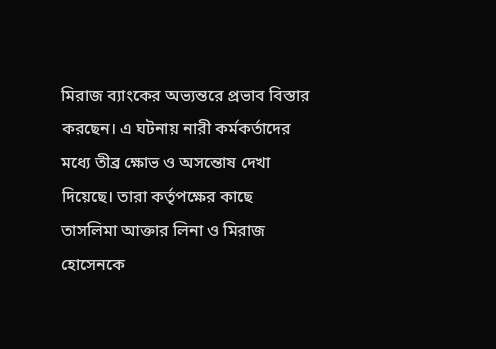মিরাজ ব্যাংকের অভ্যন্তরে প্রভাব বিস্তার করছেন। এ ঘটনায় নারী কর্মকর্তাদের মধ্যে তীব্র ক্ষোভ ও অসন্তোষ দেখা দিয়েছে। তারা কর্তৃপক্ষের কাছে তাসলিমা আক্তার লিনা ও মিরাজ হোসেনকে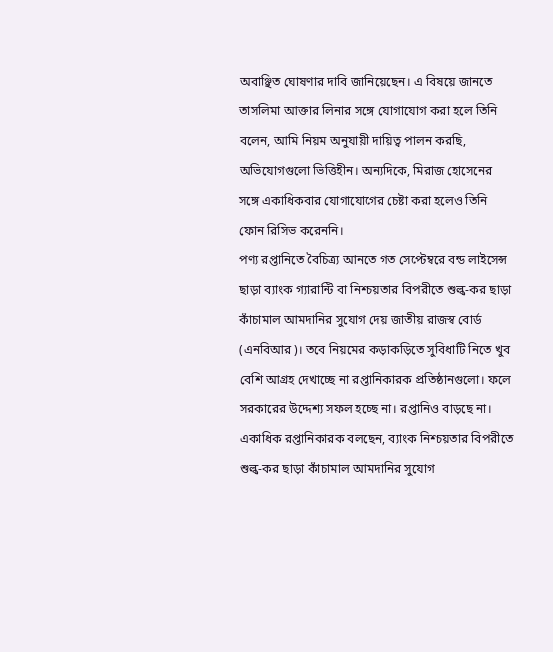অবাঞ্ছিত ঘোষণার দাবি জানিয়েছেন। এ বিষয়ে জানতে তাসলিমা আক্তার লিনার সঙ্গে যোগাযোগ করা হলে তিনি বলেন, আমি নিয়ম অনুযায়ী দায়িত্ব পালন করছি, অভিযোগগুলো ভিত্তিহীন। অন্যদিকে, মিরাজ হোসেনের সঙ্গে একাধিকবার যোগাযোগের চেষ্টা করা হলেও তিনি ফোন রিসিভ করেননি।
পণ্য রপ্তানিতে বৈচিত্র্য আনতে গত সেপ্টেম্বরে বন্ড লাইসেন্স ছাড়া ব্যাংক গ্যারান্টি বা নিশ্চয়তার বিপরীতে শুল্ক-কর ছাড়া কাঁচামাল আমদানির সুযোগ দেয় জাতীয় রাজস্ব বোর্ড (এনবিআর)। তবে নিয়মের কড়াকড়িতে সুবিধাটি নিতে খুব বেশি আগ্রহ দেখাচ্ছে না রপ্তানিকারক প্রতিষ্ঠানগুলো। ফলে সরকারের উদ্দেশ্য সফল হচ্ছে না। রপ্তানিও বাড়ছে না। একাধিক রপ্তানিকারক বলছেন, ব্যাংক নিশ্চয়তার বিপরীতে শুল্ক-কর ছাড়া কাঁচামাল আমদানির সুযোগ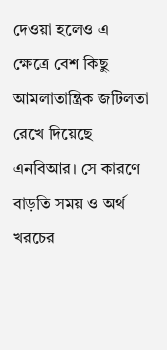দেওয়া হলেও এ ক্ষেত্রে বেশ কিছু আমলাতান্ত্রিক জটিলতা রেখে দিয়েছে এনবিআর। সে কারণে বাড়তি সময় ও অর্থ খরচের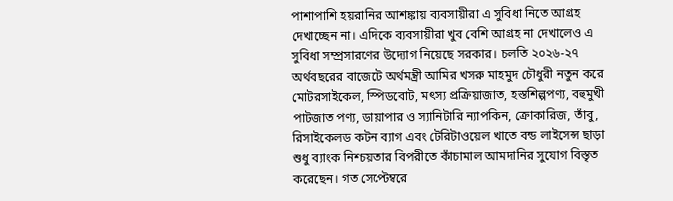পাশাপাশি হয়রানির আশঙ্কায় ব্যবসায়ীরা এ সুবিধা নিতে আগ্রহ দেখাচ্ছেন না। এদিকে ব্যবসায়ীরা খুব বেশি আগ্রহ না দেখালেও এ সুবিধা সম্প্রসারণের উদ্যোগ নিয়েছে সরকার। চলতি ২০২৬-২৭ অর্থবছরের বাজেটে অর্থমন্ত্রী আমির খসরু মাহমুদ চৌধুরী নতুন করে মোটরসাইকেল, স্পিডবোট, মৎস্য প্রক্রিয়াজাত, হস্তশিল্পপণ্য, বহুমুখী পাটজাত পণ্য, ডায়াপার ও স্যানিটারি ন্যাপকিন, ক্রোকারিজ, তাঁবু, রিসাইকেলড কটন ব্যাগ এবং টেরিটাওয়েল খাতে বন্ড লাইসেন্স ছাড়া শুধু ব্যাংক নিশ্চয়তার বিপরীতে কাঁচামাল আমদানির সুযোগ বিস্তৃত করেছেন। গত সেপ্টেম্বরে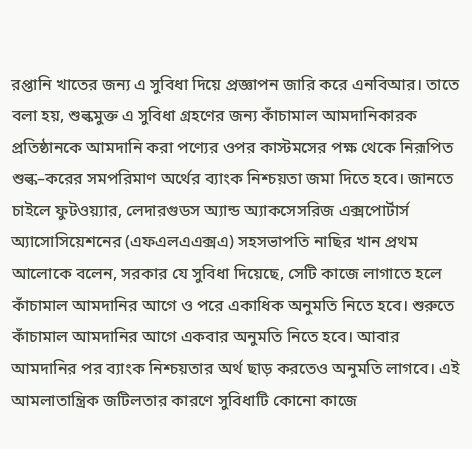রপ্তানি খাতের জন্য এ সুবিধা দিয়ে প্রজ্ঞাপন জারি করে এনবিআর। তাতে বলা হয়, শুল্কমুক্ত এ সুবিধা গ্রহণের জন্য কাঁচামাল আমদানিকারক প্রতিষ্ঠানকে আমদানি করা পণ্যের ওপর কাস্টমসের পক্ষ থেকে নিরূপিত শুল্ক–করের সমপরিমাণ অর্থের ব্যাংক নিশ্চয়তা জমা দিতে হবে। জানতে চাইলে ফুটওয়্যার, লেদারগুডস অ্যান্ড অ্যাকসেসরিজ এক্সপোর্টার্স অ্যাসোসিয়েশনের (এফএলএএক্সএ) সহসভাপতি নাছির খান প্রথম আলোকে বলেন, সরকার যে সুবিধা দিয়েছে, সেটি কাজে লাগাতে হলে কাঁচামাল আমদানির আগে ও পরে একাধিক অনুমতি নিতে হবে। শুরুতে কাঁচামাল আমদানির আগে একবার অনুমতি নিতে হবে। আবার আমদানির পর ব্যাংক নিশ্চয়তার অর্থ ছাড় করতেও অনুমতি লাগবে। এই আমলাতান্ত্রিক জটিলতার কারণে সুবিধাটি কোনো কাজে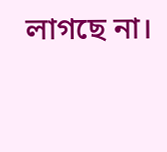লাগছে না।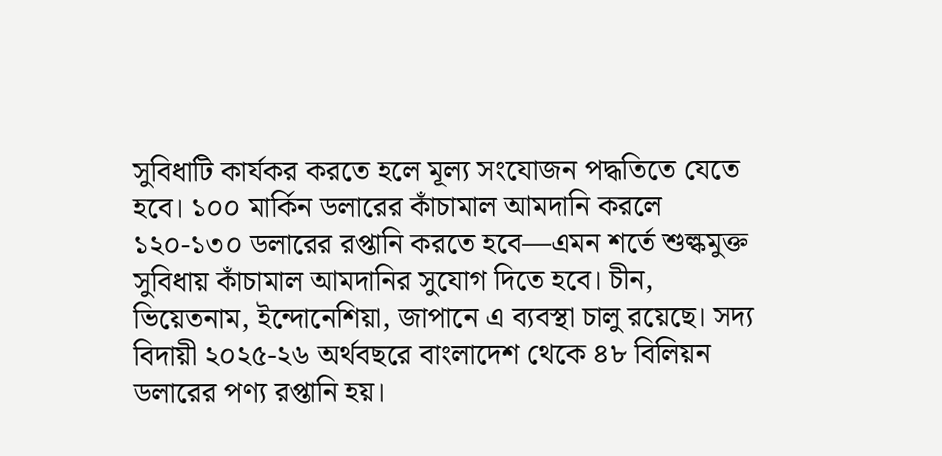সুবিধাটি কার্যকর করতে হলে মূল্য সংযোজন পদ্ধতিতে যেতে হবে। ১০০ মার্কিন ডলারের কাঁচামাল আমদানি করলে ১২০-১৩০ ডলারের রপ্তানি করতে হবে—এমন শর্তে শুল্কমুক্ত সুবিধায় কাঁচামাল আমদানির সুযোগ দিতে হবে। চীন, ভিয়েতনাম, ইন্দোনেশিয়া, জাপানে এ ব্যবস্থা চালু রয়েছে। সদ্য বিদায়ী ২০২৫-২৬ অর্থবছরে বাংলাদেশ থেকে ৪৮ বিলিয়ন ডলারের পণ্য রপ্তানি হয়।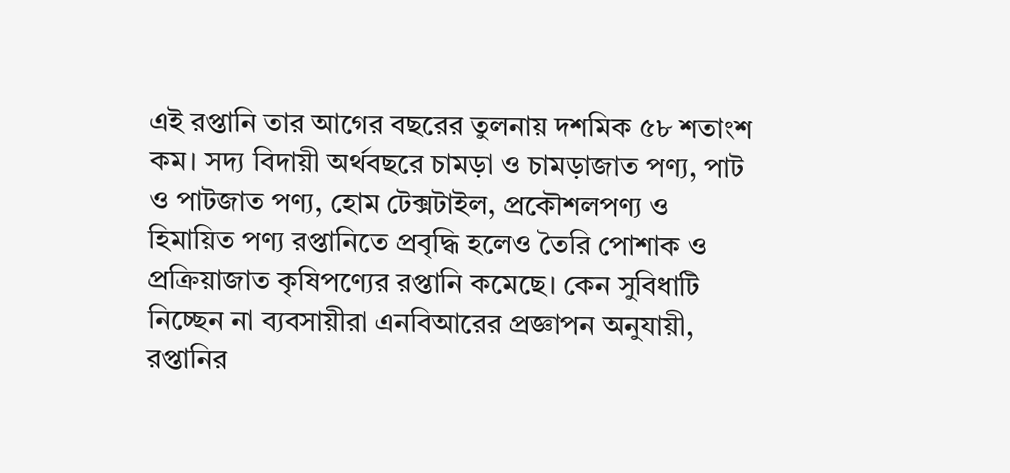এই রপ্তানি তার আগের বছরের তুলনায় দশমিক ৫৮ শতাংশ কম। সদ্য বিদায়ী অর্থবছরে চামড়া ও চামড়াজাত পণ্য, পাট ও পাটজাত পণ্য, হোম টেক্সটাইল, প্রকৌশলপণ্য ও হিমায়িত পণ্য রপ্তানিতে প্রবৃদ্ধি হলেও তৈরি পোশাক ও প্রক্রিয়াজাত কৃষিপণ্যের রপ্তানি কমেছে। কেন সুবিধাটি নিচ্ছেন না ব্যবসায়ীরা এনবিআরের প্রজ্ঞাপন অনুযায়ী, রপ্তানির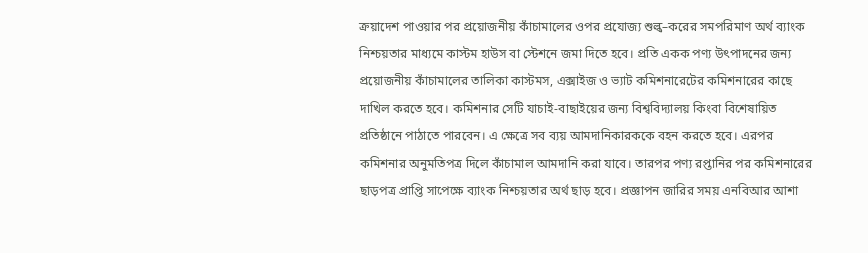ক্রয়াদেশ পাওয়ার পর প্রয়োজনীয় কাঁচামালের ওপর প্রযোজ্য শুল্ক–করের সমপরিমাণ অর্থ ব্যাংক নিশ্চয়তার মাধ্যমে কাস্টম হাউস বা স্টেশনে জমা দিতে হবে। প্রতি একক পণ্য উৎপাদনের জন্য প্রয়োজনীয় কাঁচামালের তালিকা কাস্টমস, এক্সাইজ ও ভ্যাট কমিশনারেটের কমিশনারের কাছে দাখিল করতে হবে। কমিশনার সেটি যাচাই-বাছাইয়ের জন্য বিশ্ববিদ্যালয় কিংবা বিশেষায়িত প্রতিষ্ঠানে পাঠাতে পারবেন। এ ক্ষেত্রে সব ব্যয় আমদানিকারককে বহন করতে হবে। এরপর কমিশনার অনুমতিপত্র দিলে কাঁচামাল আমদানি করা যাবে। তারপর পণ্য রপ্তানির পর কমিশনারের ছাড়পত্র প্রাপ্তি সাপেক্ষে ব্যাংক নিশ্চয়তার অর্থ ছাড় হবে। প্রজ্ঞাপন জারির সময় এনবিআর আশা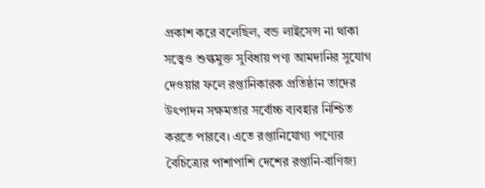প্রকাশ করে বলেছিল, বন্ড লাইসেন্স না থাকা সত্ত্বেও শুল্কমুক্ত সুবিধায় পণ্য আমদানির সুযোগ দেওয়ার ফলে রপ্তানিকারক প্রতিষ্ঠান তাদের উৎপাদন সক্ষমতার সর্বোচ্চ ব্যবহার নিশ্চিত করতে পারবে। এতে রপ্তানিযোগ্য পণ্যের বৈচিত্র্যের পাশাপাশি দেশের রপ্তানি-বাণিজ্য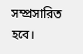সম্প্রসারিত হবে।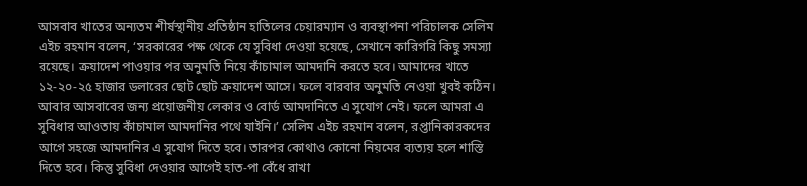আসবাব খাতের অন্যতম শীর্ষস্থানীয় প্রতিষ্ঠান হাতিলের চেয়ারম্যান ও ব্যবস্থাপনা পরিচালক সেলিম এইচ রহমান বলেন, ‘সরকারের পক্ষ থেকে যে সুবিধা দেওয়া হয়েছে, সেখানে কারিগরি কিছু সমস্যা রয়েছে। ক্রয়াদেশ পাওয়ার পর অনুমতি নিয়ে কাঁচামাল আমদানি করতে হবে। আমাদের খাতে ১২-২০-২৫ হাজার ডলারের ছোট ছোট ক্রয়াদেশ আসে। ফলে বারবার অনুমতি নেওয়া খুবই কঠিন। আবার আসবাবের জন্য প্রয়োজনীয় লেকার ও বোর্ড আমদানিতে এ সুযোগ নেই। ফলে আমরা এ সুবিধার আওতায় কাঁচামাল আমদানির পথে যাইনি।’ সেলিম এইচ রহমান বলেন, রপ্তানিকারকদের আগে সহজে আমদানির এ সুযোগ দিতে হবে। তারপর কোথাও কোনো নিয়মের ব্যত্যয় হলে শাস্তি দিতে হবে। কিন্তু সুবিধা দেওয়ার আগেই হাত-পা বেঁধে রাখা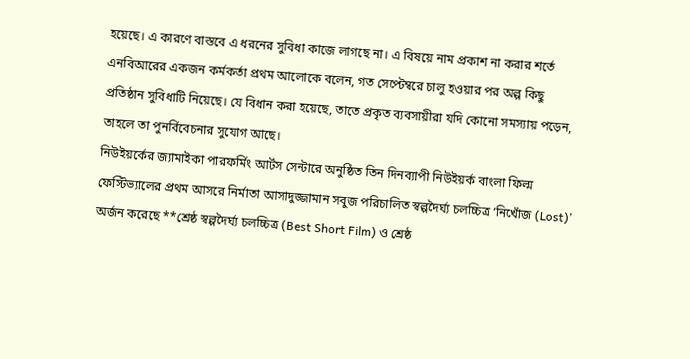হয়েছে। এ কারণে বাস্তবে এ ধরনের সুবিধা কাজে লাগছে না। এ বিষয়ে নাম প্রকাশ না করার শর্তে এনবিআরের একজন কর্মকর্তা প্রথম আলোকে বলেন, গত সেপ্টেম্বরে চালু হওয়ার পর অল্প কিছু প্রতিষ্ঠান সুবিধাটি নিয়েছে। যে বিধান করা হয়েছে, তাতে প্রকৃত ব্যবসায়ীরা যদি কোনো সমস্যায় পড়েন, তাহলে তা পুনর্বিবেচনার সুযোগ আছে।
নিউইয়র্কের জ্যামাইকা পারফর্মিং আর্টস সেন্টারে অনুষ্ঠিত তিন দিনব্যাপী নিউইয়র্ক বাংলা ফিল্ম ফেস্টিভ্যালের প্রথম আসরে নির্মাতা আসাদুজ্জামান সবুজ পরিচালিত স্বল্পদৈর্ঘ্য চলচ্চিত্র ‘নিখোঁজ (Lost)’ অর্জন করেছে **শ্রেষ্ঠ স্বল্পদৈর্ঘ্য চলচ্চিত্র (Best Short Film) ও শ্রেষ্ঠ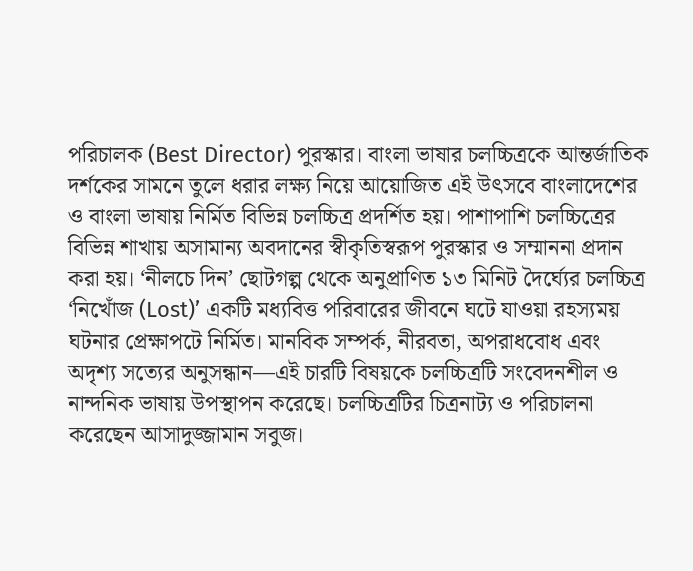পরিচালক (Best Director) পুরস্কার। বাংলা ভাষার চলচ্চিত্রকে আন্তর্জাতিক দর্শকের সামনে তুলে ধরার লক্ষ্য নিয়ে আয়োজিত এই উৎসবে বাংলাদেশের ও বাংলা ভাষায় নির্মিত বিভিন্ন চলচ্চিত্র প্রদর্শিত হয়। পাশাপাশি চলচ্চিত্রের বিভিন্ন শাখায় অসামান্য অবদানের স্বীকৃতিস্বরূপ পুরস্কার ও সম্মাননা প্রদান করা হয়। ‘নীলচে দিন’ ছোটগল্প থেকে অনুপ্রাণিত ১৩ মিনিট দৈর্ঘ্যের চলচ্চিত্র ‘নিখোঁজ (Lost)’ একটি মধ্যবিত্ত পরিবারের জীবনে ঘটে যাওয়া রহস্যময় ঘটনার প্রেক্ষাপটে নির্মিত। মানবিক সম্পর্ক, নীরবতা, অপরাধবোধ এবং অদৃশ্য সত্যের অনুসন্ধান—এই চারটি বিষয়কে চলচ্চিত্রটি সংবেদনশীল ও নান্দনিক ভাষায় উপস্থাপন করেছে। চলচ্চিত্রটির চিত্রনাট্য ও পরিচালনা করেছেন আসাদুজ্জামান সবুজ।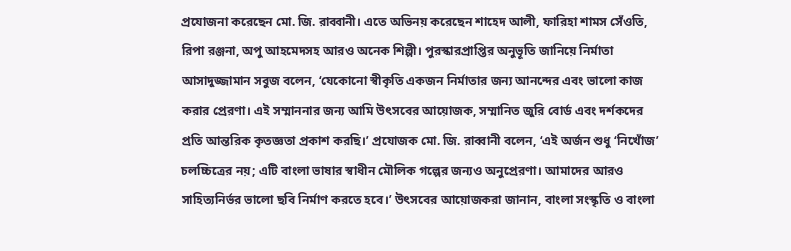প্রযোজনা করেছেন মো. জি. রাব্বানী। এতে অভিনয় করেছেন শাহেদ আলী, ফারিহা শামস সেঁওতি, রিপা রঞ্জনা, অপু আহমেদসহ আরও অনেক শিল্পী। পুরস্কারপ্রাপ্তির অনুভূতি জানিয়ে নির্মাতা আসাদুজ্জামান সবুজ বলেন, ‘যেকোনো স্বীকৃতি একজন নির্মাতার জন্য আনন্দের এবং ভালো কাজ করার প্রেরণা। এই সম্মাননার জন্য আমি উৎসবের আয়োজক, সম্মানিত জুরি বোর্ড এবং দর্শকদের প্রতি আন্তরিক কৃতজ্ঞতা প্রকাশ করছি।’ প্রযোজক মো. জি. রাব্বানী বলেন, ‘এই অর্জন শুধু ‘নিখোঁজ’ চলচ্চিত্রের নয়; এটি বাংলা ভাষার স্বাধীন মৌলিক গল্পের জন্যও অনুপ্রেরণা। আমাদের আরও সাহিত্যনির্ভর ভালো ছবি নির্মাণ করতে হবে।’ উৎসবের আয়োজকরা জানান, বাংলা সংস্কৃতি ও বাংলা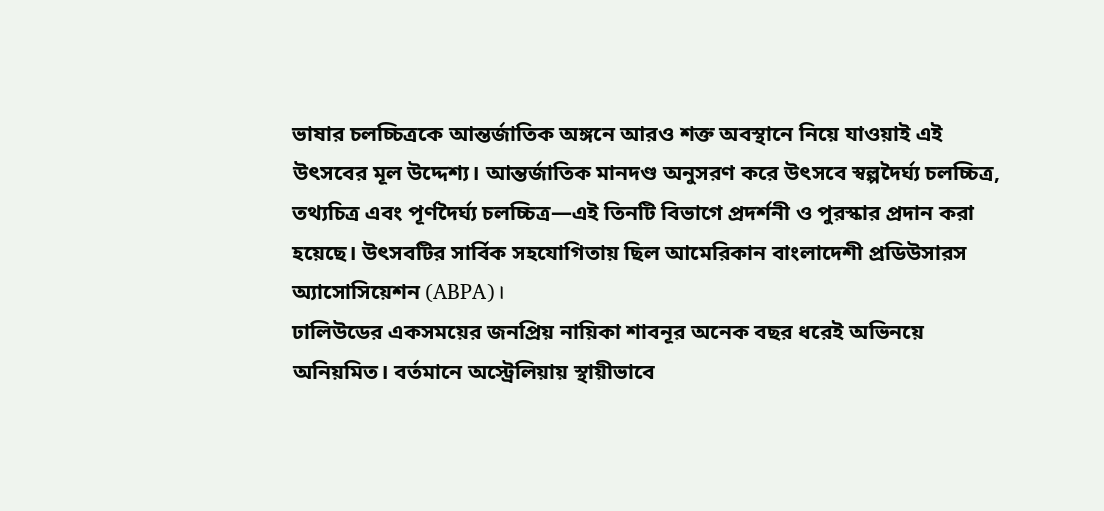ভাষার চলচ্চিত্রকে আন্তর্জাতিক অঙ্গনে আরও শক্ত অবস্থানে নিয়ে যাওয়াই এই উৎসবের মূল উদ্দেশ্য। আন্তর্জাতিক মানদণ্ড অনুসরণ করে উৎসবে স্বল্পদৈর্ঘ্য চলচ্চিত্র, তথ্যচিত্র এবং পূর্ণদৈর্ঘ্য চলচ্চিত্র—এই তিনটি বিভাগে প্রদর্শনী ও পুরস্কার প্রদান করা হয়েছে। উৎসবটির সার্বিক সহযোগিতায় ছিল আমেরিকান বাংলাদেশী প্রডিউসারস অ্যাসোসিয়েশন (ABPA)।
ঢালিউডের একসময়ের জনপ্রিয় নায়িকা শাবনূর অনেক বছর ধরেই অভিনয়ে অনিয়মিত। বর্তমানে অস্ট্রেলিয়ায় স্থায়ীভাবে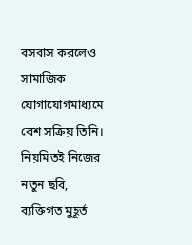বসবাস করলেও সামাজিক যোগাযোগমাধ্যমে বেশ সক্রিয় তিনি। নিয়মিতই নিজের নতুন ছবি, ব্যক্তিগত মুহূর্ত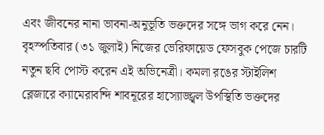এবং জীবনের নানা ভাবনা-অনুভূতি ভক্তদের সঙ্গে ভাগ করে নেন। বৃহস্পতিবার (৩১ জুলাই) নিজের ভেরিফায়েড ফেসবুক পেজে চারটি নতুন ছবি পোস্ট করেন এই অভিনেত্রী। কমলা রঙের স্টাইলিশ ব্লেজারে ক্যামেরাবন্দি শাবনূরের হাস্যোজ্জ্বল উপস্থিতি ভক্তদের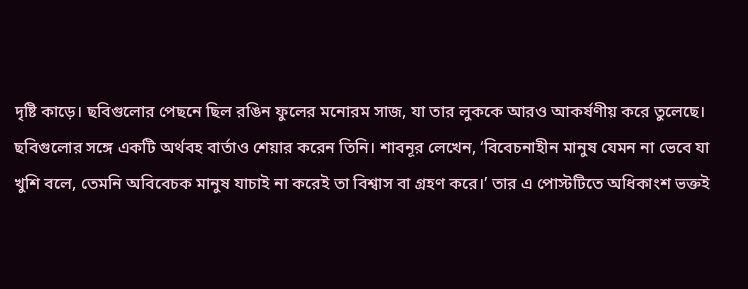দৃষ্টি কাড়ে। ছবিগুলোর পেছনে ছিল রঙিন ফুলের মনোরম সাজ, যা তার লুককে আরও আকর্ষণীয় করে তুলেছে। ছবিগুলোর সঙ্গে একটি অর্থবহ বার্তাও শেয়ার করেন তিনি। শাবনূর লেখেন, ‘বিবেচনাহীন মানুষ যেমন না ভেবে যা খুশি বলে, তেমনি অবিবেচক মানুষ যাচাই না করেই তা বিশ্বাস বা গ্রহণ করে।’ তার এ পোস্টটিতে অধিকাংশ ভক্তই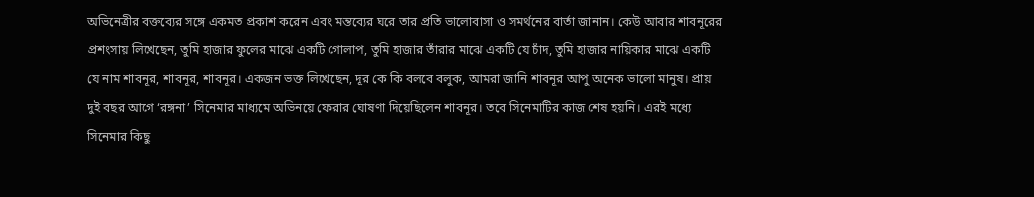অভিনেত্রীর বক্তব্যের সঙ্গে একমত প্রকাশ করেন এবং মন্তব্যের ঘরে তার প্রতি ভালোবাসা ও সমর্থনের বার্তা জানান। কেউ আবার শাবনূরের প্রশংসায় লিখেছেন, তুমি হাজার ফুলের মাঝে একটি গোলাপ, তুমি হাজার তাঁরার মাঝে একটি যে চাঁদ, তুমি হাজার নায়িকার মাঝে একটি যে নাম শাবনূর, শাবনূর, শাবনূর। একজন ভক্ত লিখেছেন, দূর কে কি বলবে বলুক, আমরা জানি শাবনূর আপু অনেক ভালো মানুষ। প্রায় দুই বছর আগে ‘রঙ্গনা’ সিনেমার মাধ্যমে অভিনয়ে ফেরার ঘোষণা দিয়েছিলেন শাবনূর। তবে সিনেমাটির কাজ শেষ হয়নি। এরই মধ্যে সিনেমার কিছু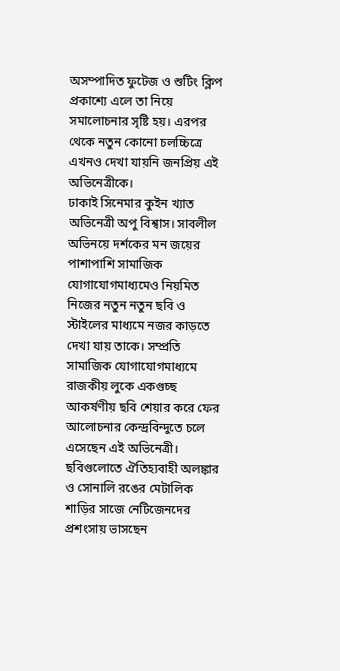অসম্পাদিত ফুটেজ ও শুটিং ক্লিপ প্রকাশ্যে এলে তা নিয়ে সমালোচনার সৃষ্টি হয়। এরপর থেকে নতুন কোনো চলচ্চিত্রে এখনও দেখা যায়নি জনপ্রিয় এই অভিনেত্রীকে।
ঢাকাই সিনেমার কুইন খ্যাত অভিনেত্রী অপু বিশ্বাস। সাবলীল অভিনয়ে দর্শকের মন জয়ের পাশাপাশি সামাজিক যোগাযোগমাধ্যমেও নিয়মিত নিজের নতুন নতুন ছবি ও স্টাইলের মাধ্যমে নজর কাড়তে দেখা যায় তাকে। সম্প্রতি সামাজিক যোগাযোগমাধ্যমে রাজকীয় লুকে একগুচ্ছ আকর্ষণীয় ছবি শেয়ার করে ফের আলোচনার কেন্দ্রবিন্দুতে চলে এসেছেন এই অভিনেত্রী। ছবিগুলোতে ঐতিহ্যবাহী অলঙ্কার ও সোনালি রঙের মেটালিক শাড়ির সাজে নেটিজেনদের প্রশংসায় ভাসছেন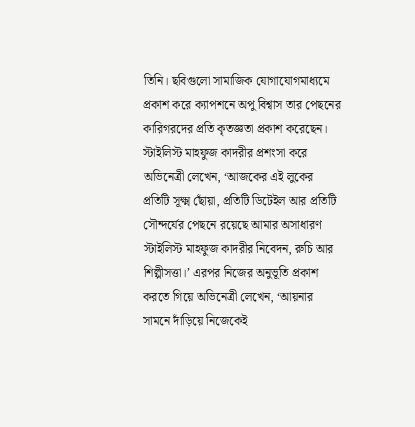তিনি। ছবিগুলো সামাজিক যোগাযোগমাধ্যমে প্রকাশ করে ক্যাপশনে অপু বিশ্বাস তার পেছনের কারিগরদের প্রতি কৃতজ্ঞতা প্রকাশ করেছেন। স্টাইলিস্ট মাহফুজ কাদরীর প্রশংসা করে অভিনেত্রী লেখেন, ‘আজকের এই লুকের প্রতিটি সূক্ষ্ম ছোঁয়া, প্রতিটি ডিটেইল আর প্রতিটি সৌন্দর্যের পেছনে রয়েছে আমার অসাধারণ স্টাইলিস্ট মাহফুজ কাদরীর নিবেদন, রুচি আর শিল্পীসত্তা।’ এরপর নিজের অনুভূতি প্রকাশ করতে গিয়ে অভিনেত্রী লেখেন, ‘আয়নার সামনে দাঁড়িয়ে নিজেকেই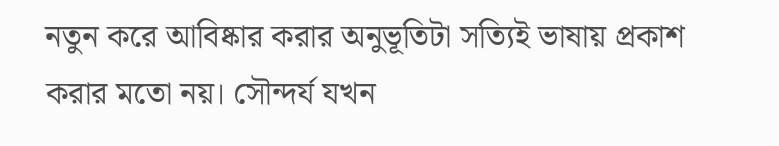নতুন করে আবিষ্কার করার অনুভূতিটা সত্যিই ভাষায় প্রকাশ করার মতো নয়। সৌন্দর্য যখন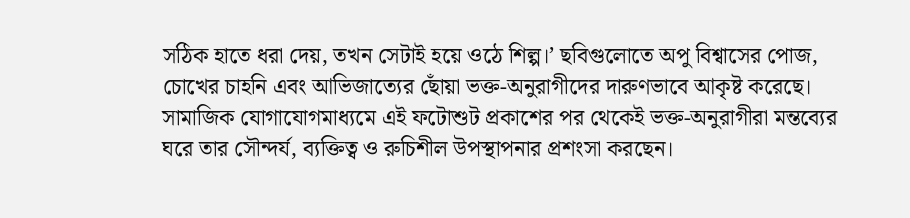সঠিক হাতে ধরা দেয়, তখন সেটাই হয়ে ওঠে শিল্প।’ ছবিগুলোতে অপু বিশ্বাসের পোজ, চোখের চাহনি এবং আভিজাত্যের ছোঁয়া ভক্ত-অনুরাগীদের দারুণভাবে আকৃষ্ট করেছে। সামাজিক যোগাযোগমাধ্যমে এই ফটোশুট প্রকাশের পর থেকেই ভক্ত-অনুরাগীরা মন্তব্যের ঘরে তার সৌন্দর্য, ব্যক্তিত্ব ও রুচিশীল উপস্থাপনার প্রশংসা করছেন।